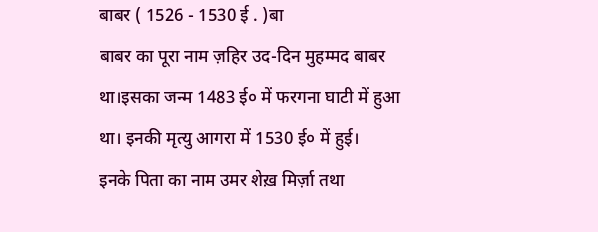बाबर ( 1526 - 1530 ई . )बा
बाबर का पूरा नाम ज़हिर उद-दिन मुहम्मद बाबर था।इसका जन्म 1483 ई० में फरगना घाटी में हुआ था। इनकी मृत्यु आगरा में 1530 ई० में हुई।
इनके पिता का नाम उमर शेख़ मिर्ज़ा तथा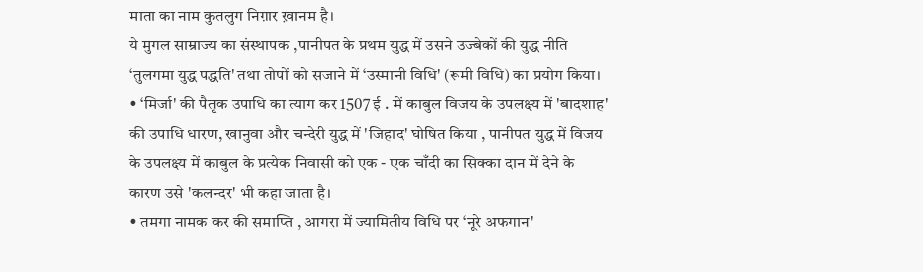माता का नाम कुतलुग निग़ार ख़ानम है।
ये मुगल साम्राज्य का संस्थापक ,पानीपत के प्रथम युद्ध में उसने उज्बेकों की युद्ध नीति ‘तुलगमा युद्ध पद्धति' तथा तोपों को सजाने में ‘उस्मानी विधि' (रूमी विधि) का प्रयोग किया।
• ‘मिर्जा' की पैतृक उपाधि का त्याग कर 1507 ई . में काबुल विजय के उपलक्ष्य में 'बादशाह' की उपाधि धारण, खानुवा और चन्देरी युद्ध में 'जिहाद' घोषित किया , पानीपत युद्ध में विजय के उपलक्ष्य में काबुल के प्रत्येक निवासी को एक - एक चाँदी का सिक्का दान में देने के कारण उसे 'कलन्दर' भी कहा जाता है।
• तमगा नामक कर की समाप्ति , आगरा में ज्यामितीय विधि पर ‘नूरे अफगान'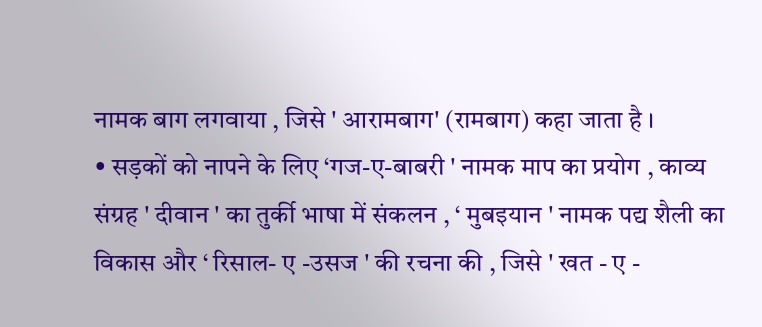नामक बाग लगवाया , जिसे ' आरामबाग' (रामबाग) कहा जाता है ।
• सड़कों को नापने के लिए ‘गज-ए-बाबरी ' नामक माप का प्रयोग , काव्य संग्रह ' दीवान ' का तुर्की भाषा में संकलन , ‘ मुबइयान ' नामक पद्य शैली का विकास और ‘ रिसाल- ए -उसज ' की रचना की , जिसे ' खत - ए -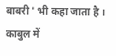बाबरी ' भी कहा जाता है । काबुल में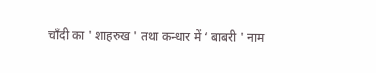चाँदी का ' शाहरुख ' तथा कन्धार में ‘ बाबरी ' नाम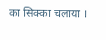का सिक्का चलाया ।